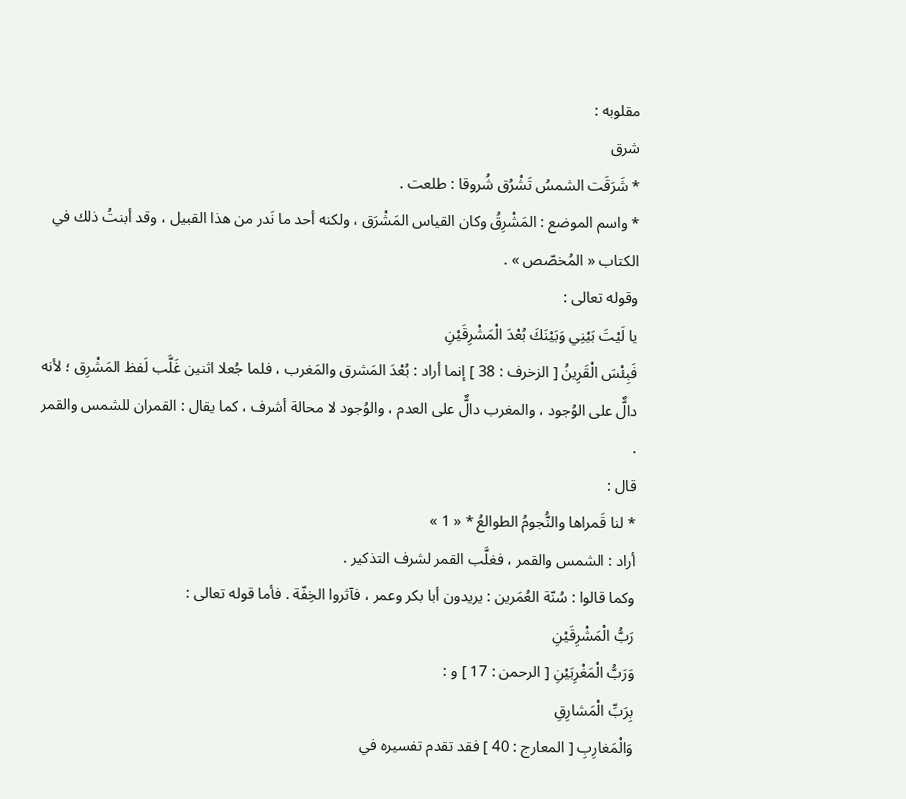مقلوبه :
شرق
* شَرَقَت الشمسُ تَشْرُق شُروقا : طلعت .
* واسم الموضع : المَشْرِقُ وكان القياس المَشْرَق ، ولكنه أحد ما نَدر من هذا القبيل ، وقد أبنتُ ذلك في الكتاب « المُخصّص » .
وقوله تعالى :
يا لَيْتَ بَيْنِي وَبَيْنَكَ بُعْدَ الْمَشْرِقَيْنِ
فَبِئْسَ الْقَرِينُ [ الزخرف : 38 ] إنما أراد : بُعْدَ المَشرق والمَغرب ، فلما جُعلا اثنين غَلَّب لَفظ المَشْرِق ؛ لأنه دالٌّ على الوُجود ، والمغرب دالٌّ على العدم ، والوُجود لا محالة أشرف ، كما يقال : القمران للشمس والقمر .
قال :
* لنا قَمراها والنُّجومُ الطوالعُ * « 1 »
أراد : الشمس والقمر ، فغلَّب القمر لشرف التذكير .
وكما قالوا : سُنّة العُمَرين : يريدون أبا بكر وعمر ، فآثروا الخِفّة . فأما قوله تعالى :
رَبُّ الْمَشْرِقَيْنِ
وَرَبُّ الْمَغْرِبَيْنِ [ الرحمن : 17 ] و :
بِرَبِّ الْمَشارِقِ
وَالْمَغارِبِ [ المعارج : 40 ] فقد تقدم تفسيره في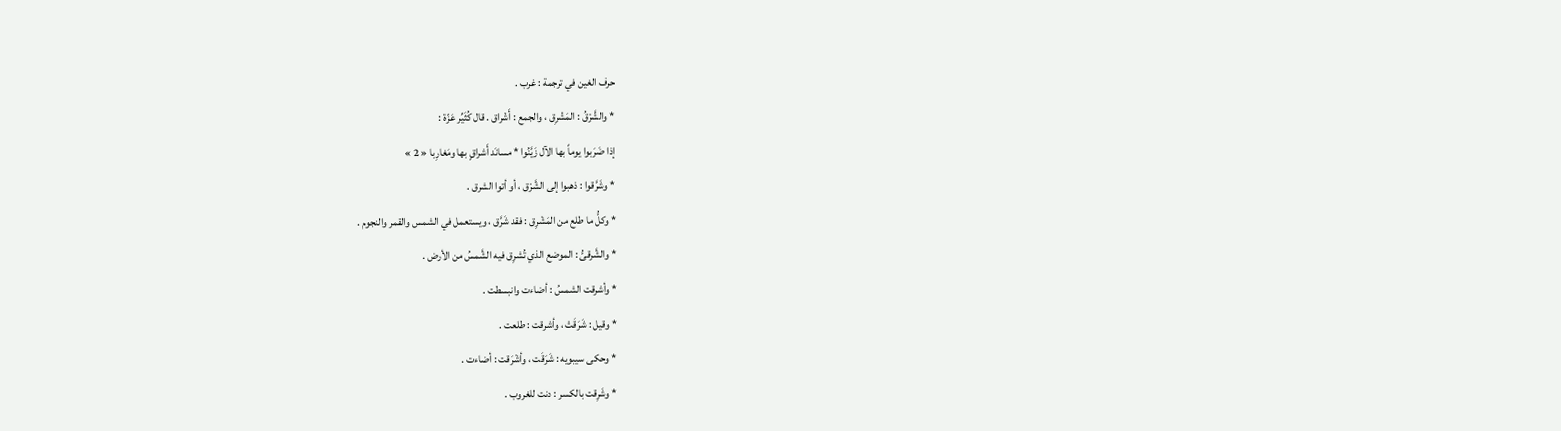حرف الغين في ترجمة : غرب .
* والشَّرْقُ : المَشْرِق ، والجمع : أَشْراق . قال كُثَيِّر عَزّة :
إذا ضَرَبوا يوماً بها الآل زَيَّنُوا * مسانَد أَشراقٍ بها ومَغارِبا « 2 »
* وشَرَّقوا : ذهبوا إلى الشَّرْق ، أو أتوا الشرق .
* وكلُّ ما طلع من المَشْرِق : فقد شَرَّق ، ويستعمل في الشمس والقمر والنجوم .
* والشَّرقىُّ : الموضع الذي تُشرِق فيه الشَّمسُ من الأرض .
* وأشرقت الشمسُ : أضاءت وانبسطت .
* وقيل : شَرَقَتْ ، وأشرقت : طلعت .
* وحكى سيبويه : شَرَقَت ، وأشْرَقت : أضاءت .
* وشَرِقت بالكسر : دنت للغروب .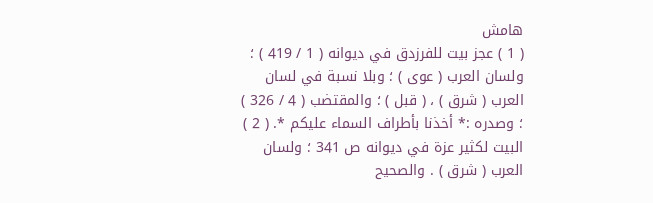هامش
( 1 ) عجز بيت للفرزدق في ديوانه ( 1 / 419 ) ؛ ولسان العرب ( عوى ) ؛ وبلا نسبة في لسان العرب ( شرق ) ، ( قبل ) ؛ والمقتضب ( 4 / 326 ) ؛ وصدره :* أخذنا بأطراف السماء عليكم *. ( 2 ) البيت لكثير عزة في ديوانه ص 341 ؛ ولسان العرب ( شرق ) . والصحيح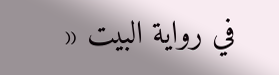في رواية البيت «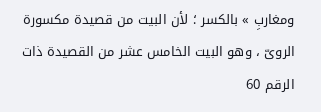ومغاربِ » بالكسر ؛ لأن البيت من قصيدة مكسورة الروىّ ، وهو البيت الخامس عشر من القصيدة ذات الرقم 60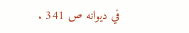في ديوانه ص 341 .